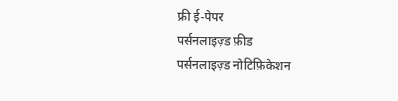फ्री ई-पेपर
पर्सनलाइज़्ड फ़ीड
पर्सनलाइज़्ड नोटिफ़िकेशन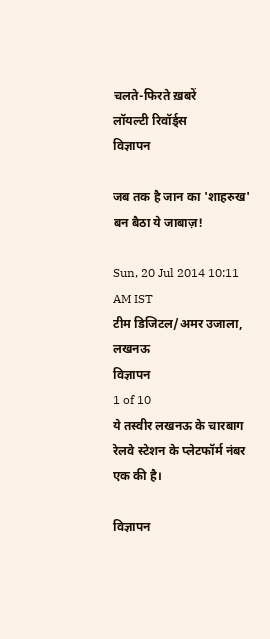चलते-फिरते ख़बरें
लॉयल्टी रिवॉर्ड्स
विज्ञापन

जब तक है जान का 'शाहरुख' बन बैठा ये जाबाज़!

Sun, 20 Jul 2014 10:11 AM IST
टीम डिजिटल/अमर उजाला, लखनऊ
विज्ञापन
1 of 10
ये तस्वीर लखनऊ के चारबाग रेलवे स्टेशन के प्लेटफॉर्म नंबर एक की है।

विज्ञापन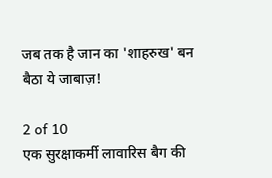जब तक है जान का 'शाहरुख' बन बैठा ये जाबाज़!

2 of 10
एक सुरक्षाकर्मी लावारिस बैग की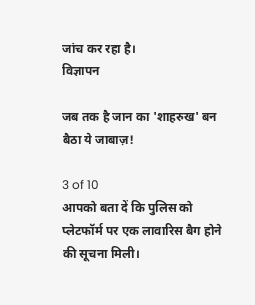जांच कर रहा है।
विज्ञापन

जब तक है जान का 'शाहरुख' बन बैठा ये जाबाज़!

3 of 10
आपको बता दें कि पुलिस को प्लेटफॉर्म पर एक लावारिस बैग होने की सूचना मिली।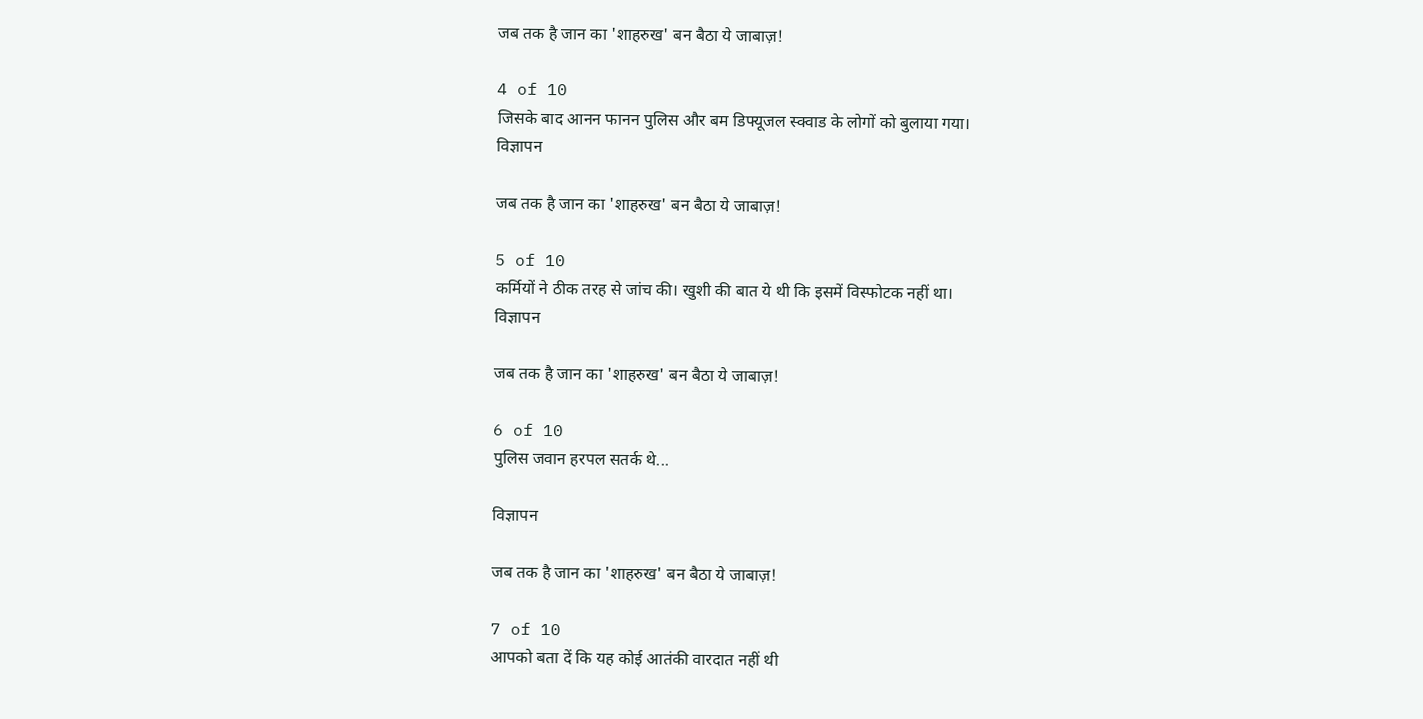जब तक है जान का 'शाहरुख' बन बैठा ये जाबाज़!

4 of 10
जिसके बाद आनन फानन पुलिस और बम डिफ्यूजल स्क्वाड के लोगों को बुलाया गया।
विज्ञापन

जब तक है जान का 'शाहरुख' बन बैठा ये जाबाज़!

5 of 10
कर्मियों ने ठीक तरह से जांच की। खुशी की बात ये थी कि इसमें विस्फोटक नहीं था।
विज्ञापन

जब तक है जान का 'शाहरुख' बन बैठा ये जाबाज़!

6 of 10
पुलिस जवा‌न हरपल सतर्क थे...

विज्ञापन

जब तक है जान का 'शाहरुख' बन बैठा ये जाबाज़!

7 of 10
आपको बता दें कि यह कोई आतंकी वारदात नहीं थी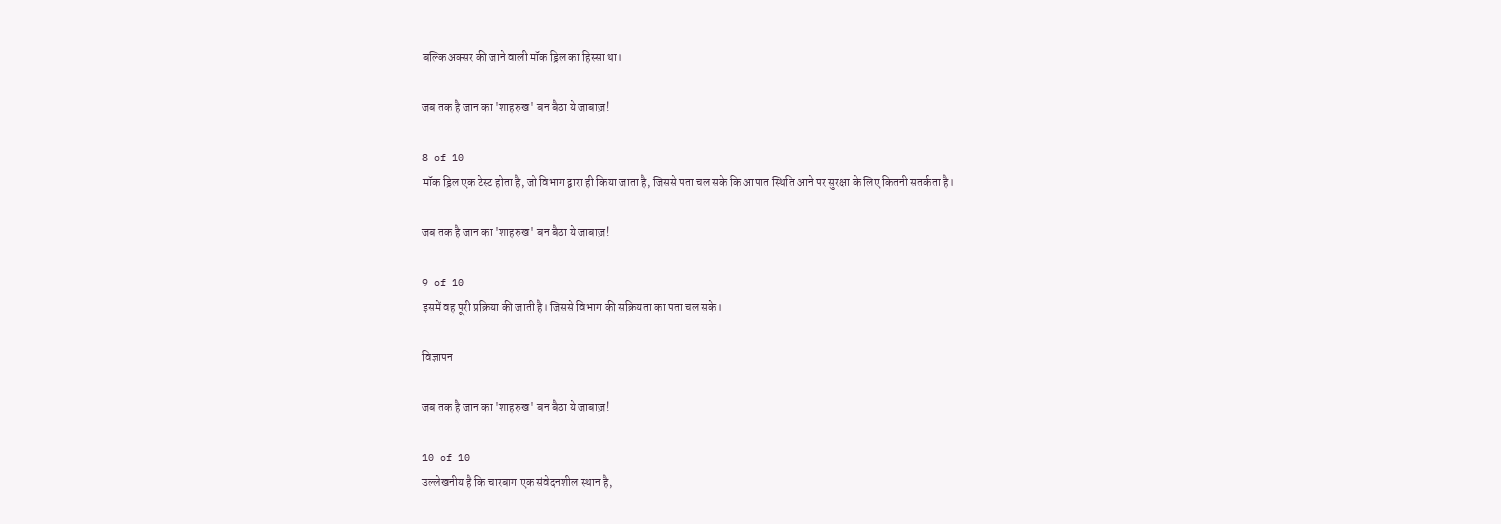ब‌ल्कि अक्सर की जाने वाली मॉक ड्रिल का हिस्सा था।

जब तक है जान का 'शाहरुख' बन बैठा ये जाबाज़!

8 of 10
मॉक ड्रिल एक टेस्ट होता है, जो विभाग द्वारा ही किया जाता है, जिससे पता चल सके कि आपात स्थिति आने पर सुरक्षा के लिए कितनी सतर्कता है।

जब तक है जान का 'शाहरुख' बन बैठा ये जाबाज़!

9 of 10
इसमें वह पूरी प्रक्रिया की जाती है। जिससे विभाग की सक्रियता का पता चल सके।

विज्ञापन

जब तक है जान का 'शाहरुख' बन बैठा ये जाबाज़!

10 of 10
उल्लेखनीय है कि चारबाग एक संवेदनशील स्‍थान है,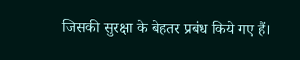जिसकी सुरक्षा के बेहतर प्रबंध किये गए हैं।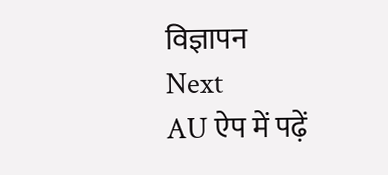विज्ञापन
Next
AU ऐप में पढ़ें